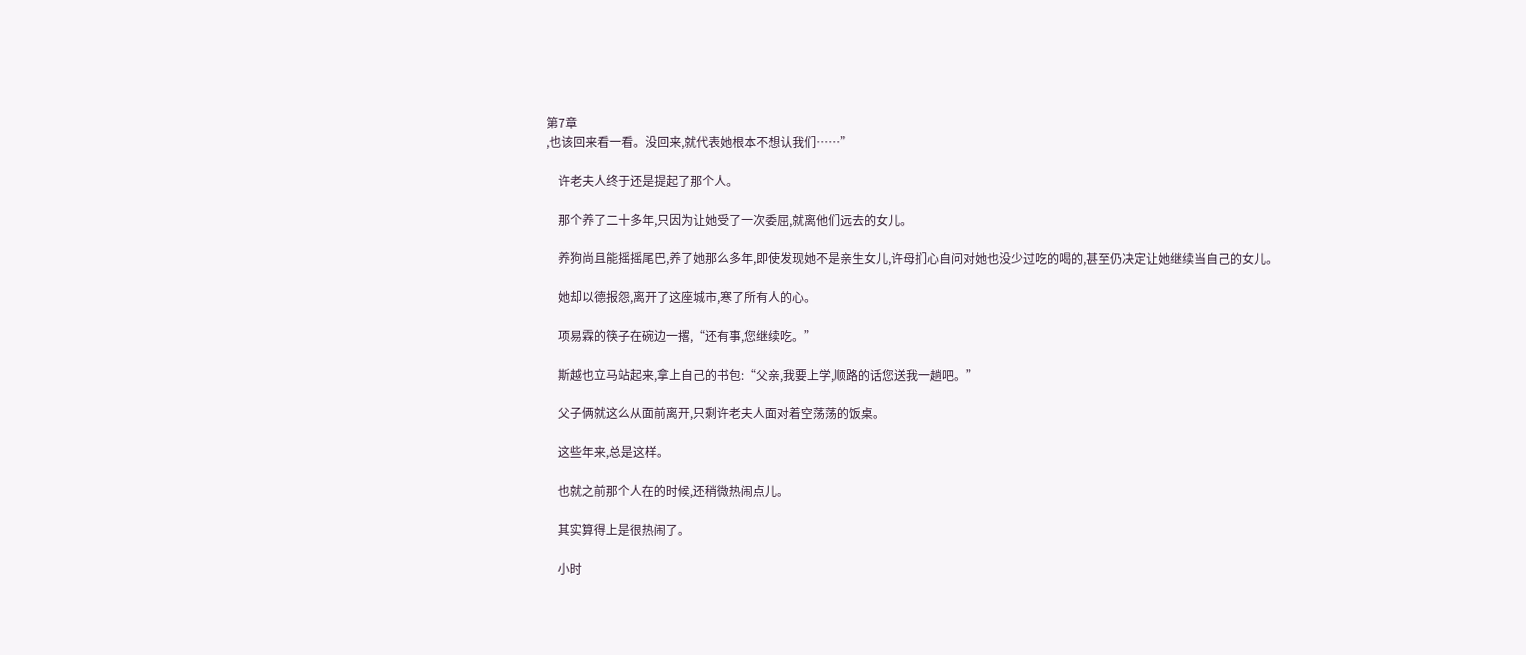第7章
,也该回来看一看。没回来,就代表她根本不想认我们……”

    许老夫人终于还是提起了那个人。

    那个养了二十多年,只因为让她受了一次委屈,就离他们远去的女儿。

    养狗尚且能摇摇尾巴,养了她那么多年,即使发现她不是亲生女儿,许母扪心自问对她也没少过吃的喝的,甚至仍决定让她继续当自己的女儿。

    她却以德报怨,离开了这座城市,寒了所有人的心。

    项易霖的筷子在碗边一撂,“还有事,您继续吃。”

    斯越也立马站起来,拿上自己的书包:“父亲,我要上学,顺路的话您送我一趟吧。”

    父子俩就这么从面前离开,只剩许老夫人面对着空荡荡的饭桌。

    这些年来,总是这样。

    也就之前那个人在的时候,还稍微热闹点儿。

    其实算得上是很热闹了。

    小时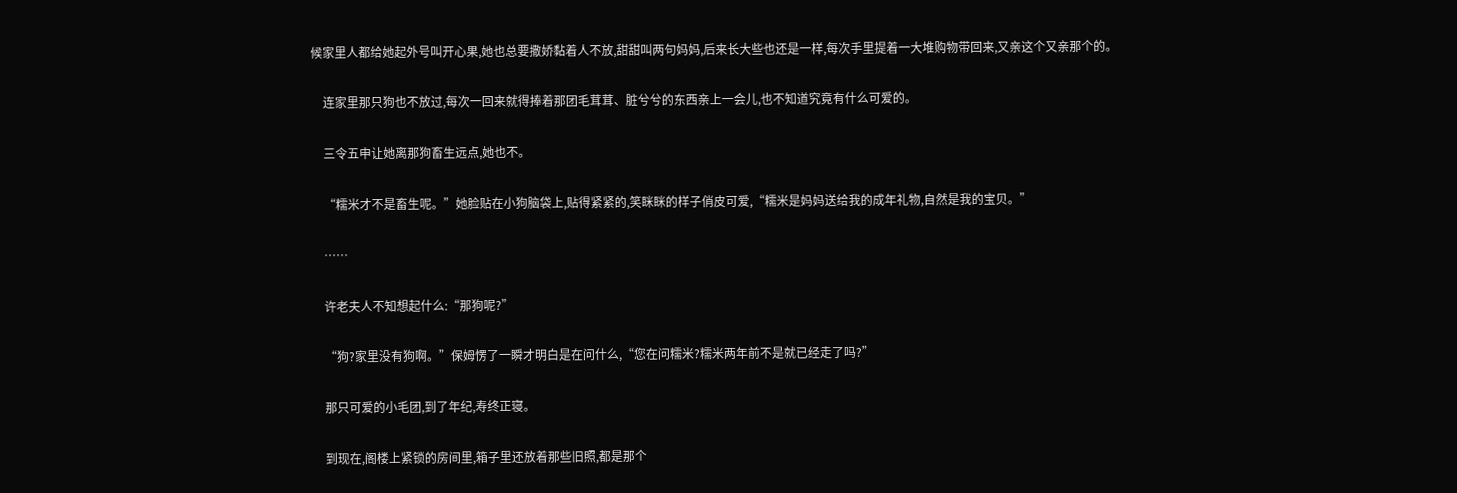候家里人都给她起外号叫开心果,她也总要撒娇黏着人不放,甜甜叫两句妈妈,后来长大些也还是一样,每次手里提着一大堆购物带回来,又亲这个又亲那个的。

    连家里那只狗也不放过,每次一回来就得捧着那团毛茸茸、脏兮兮的东西亲上一会儿,也不知道究竟有什么可爱的。

    三令五申让她离那狗畜生远点,她也不。

    “糯米才不是畜生呢。”她脸贴在小狗脑袋上,贴得紧紧的,笑眯眯的样子俏皮可爱,“糯米是妈妈送给我的成年礼物,自然是我的宝贝。”

    ……

    许老夫人不知想起什么:“那狗呢?”

    “狗?家里没有狗啊。”保姆愣了一瞬才明白是在问什么,“您在问糯米?糯米两年前不是就已经走了吗?”

    那只可爱的小毛团,到了年纪,寿终正寝。

    到现在,阁楼上紧锁的房间里,箱子里还放着那些旧照,都是那个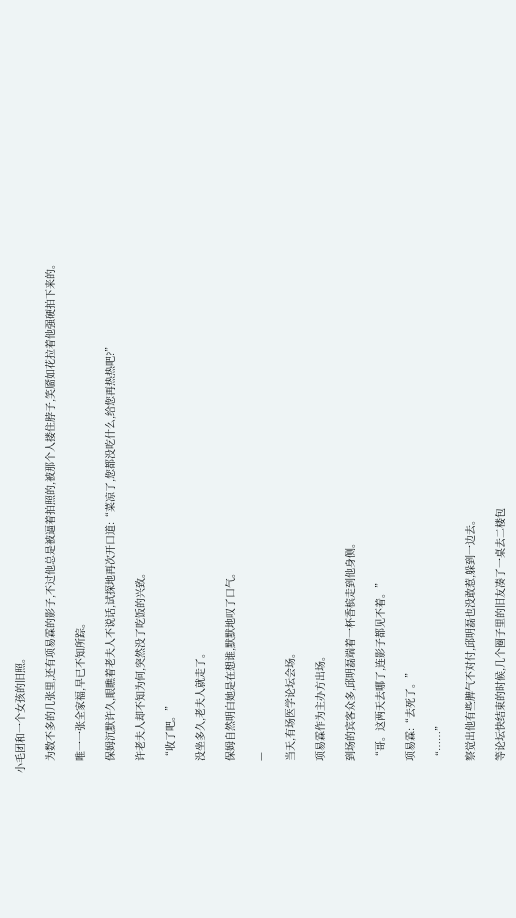小毛团和一个女孩的旧照。

    为数不多的几张里,还有项易霖的影子,不过他总是被逼着拍照的,被那个人搂住脖子,笑靥如花拉着他强硬拍下来的。

    唯一一张全家福,早已不知所踪。

    保姆沉默许久,眼瞧着老夫人不说话,试探地再次开口道:“菜凉了,您都没吃什么,给您再热热吧?”

    许老夫人却不知为何,突然没了吃饭的兴致。

    “收了吧。”

    没坐多久,老夫人就走了。

    保姆自然明白她是在想谁,默默地叹了口气。

    —

    当天,有场医学论坛会场。

    项易霖作为主办方出场。

    到场的宾客众多,邱明磊端着一杯香槟走到他身侧。

    “哥。这两天去哪了,连影子都见不着。”

    项易霖:“去死了。”

    “……”

    察觉出他有些脾气不对付,邱明磊也没敢惹,躲到一边去。

    等论坛快结束的时候,几个圈子里的旧友凑了一桌去二楼包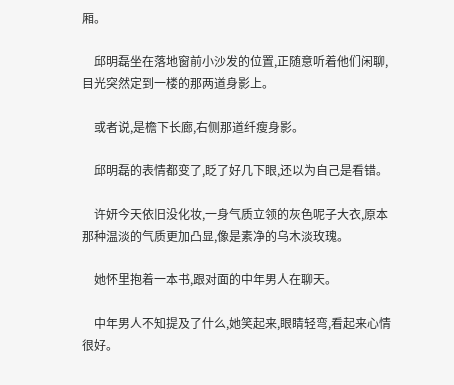厢。

    邱明磊坐在落地窗前小沙发的位置,正随意听着他们闲聊,目光突然定到一楼的那两道身影上。

    或者说,是檐下长廊,右侧那道纤瘦身影。

    邱明磊的表情都变了,眨了好几下眼,还以为自己是看错。

    许妍今天依旧没化妆,一身气质立领的灰色呢子大衣,原本那种温淡的气质更加凸显,像是素净的乌木淡玫瑰。

    她怀里抱着一本书,跟对面的中年男人在聊天。

    中年男人不知提及了什么,她笑起来,眼睛轻弯,看起来心情很好。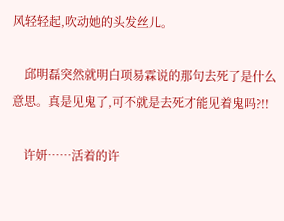风轻轻起,吹动她的头发丝儿。

    邱明磊突然就明白项易霖说的那句去死了是什么意思。真是见鬼了,可不就是去死才能见着鬼吗?!!

    许妍……活着的许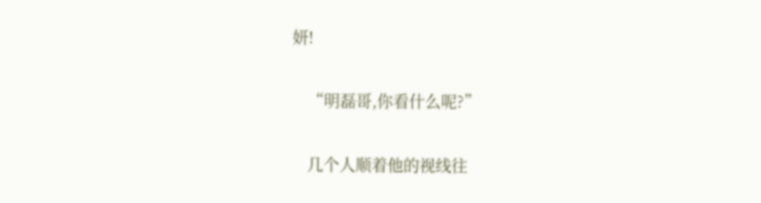妍!

    “明磊哥,你看什么呢?”

    几个人顺着他的视线往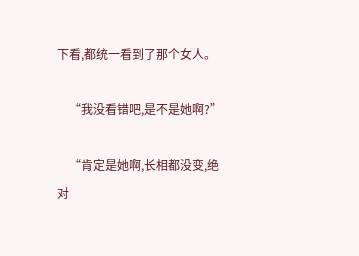下看,都统一看到了那个女人。

    “我没看错吧,是不是她啊?”

    “肯定是她啊,长相都没变,绝对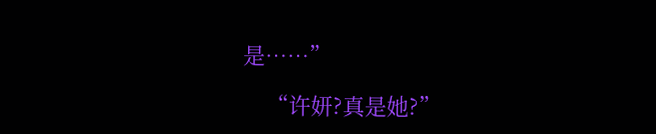是……”

    “许妍?真是她?”